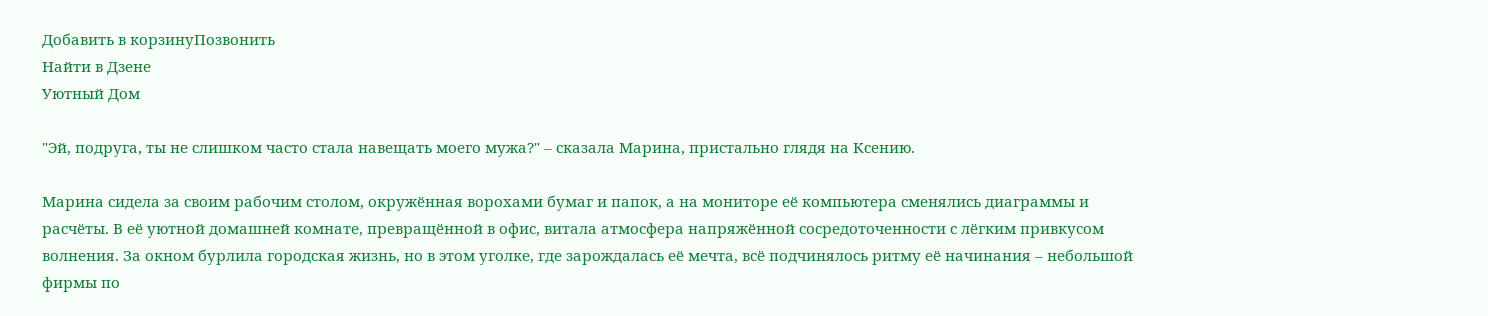Добавить в корзинуПозвонить
Найти в Дзене
Уютный Дом

"Эй, подруга, ты не слишком часто стала навещать моего мужа?" – сказала Марина, пристально глядя на Ксению.

Марина сидела за своим рабочим столом, окружённая ворохами бумаг и папок, а на мониторе её компьютера сменялись диаграммы и расчёты. В её уютной домашней комнате, превращённой в офис, витала атмосфера напряжённой сосредоточенности с лёгким привкусом волнения. За окном бурлила городская жизнь, но в этом уголке, где зарождалась её мечта, всё подчинялось ритму её начинания – небольшой фирмы по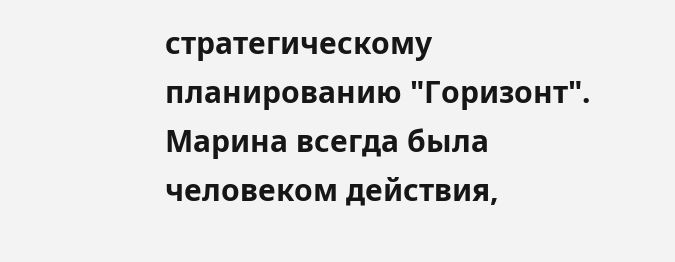стратегическому планированию "Горизонт". Марина всегда была человеком действия,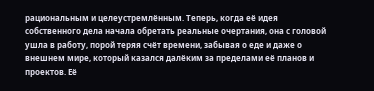рациональным и целеустремлённым. Теперь, когда её идея собственного дела начала обретать реальные очертания, она с головой ушла в работу, порой теряя счёт времени, забывая о еде и даже о внешнем мире, который казался далёким за пределами её планов и проектов. Её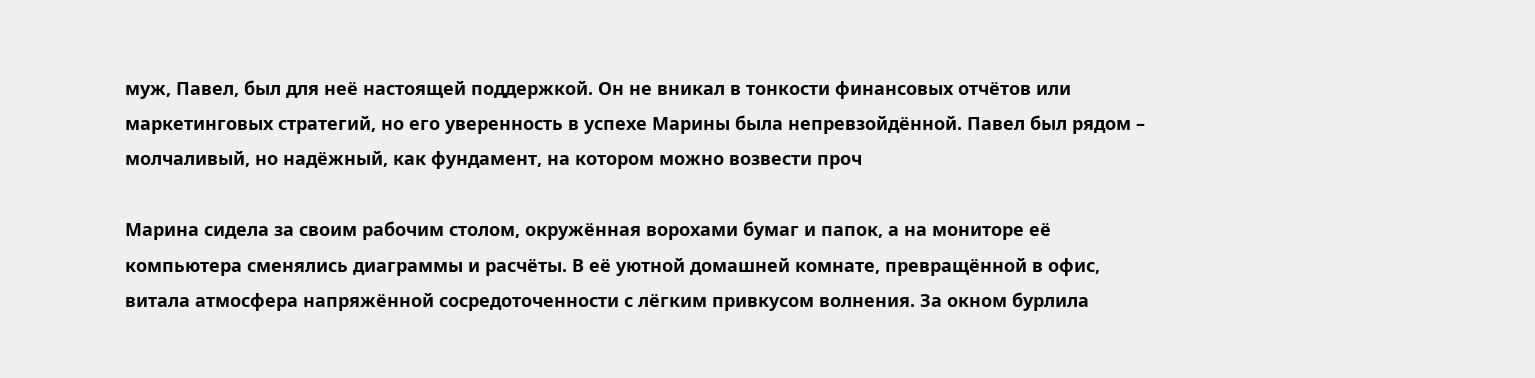муж, Павел, был для неё настоящей поддержкой. Он не вникал в тонкости финансовых отчётов или маркетинговых стратегий, но его уверенность в успехе Марины была непревзойдённой. Павел был рядом – молчаливый, но надёжный, как фундамент, на котором можно возвести проч

Марина сидела за своим рабочим столом, окружённая ворохами бумаг и папок, а на мониторе её компьютера сменялись диаграммы и расчёты. В её уютной домашней комнате, превращённой в офис, витала атмосфера напряжённой сосредоточенности с лёгким привкусом волнения. За окном бурлила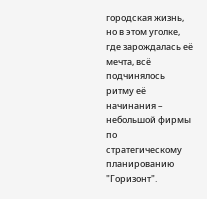городская жизнь, но в этом уголке, где зарождалась её мечта, всё подчинялось ритму её начинания – небольшой фирмы по стратегическому планированию "Горизонт".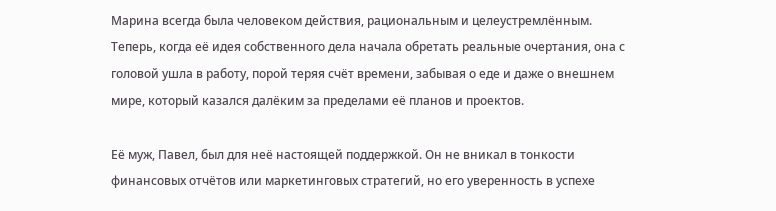Марина всегда была человеком действия, рациональным и целеустремлённым. Теперь, когда её идея собственного дела начала обретать реальные очертания, она с головой ушла в работу, порой теряя счёт времени, забывая о еде и даже о внешнем мире, который казался далёким за пределами её планов и проектов.

Её муж, Павел, был для неё настоящей поддержкой. Он не вникал в тонкости финансовых отчётов или маркетинговых стратегий, но его уверенность в успехе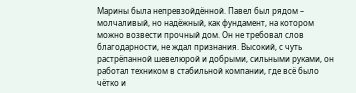Марины была непревзойдённой. Павел был рядом – молчаливый, но надёжный, как фундамент, на котором можно возвести прочный дом. Он не требовал слов благодарности, не ждал признания. Высокий, с чуть растрёпанной шевелюрой и добрыми, сильными руками, он работал техником в стабильной компании, где всё было чётко и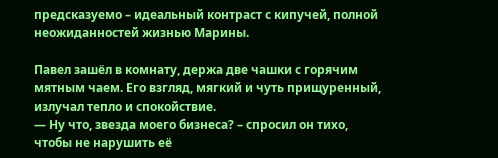предсказуемо – идеальный контраст с кипучей, полной неожиданностей жизнью Марины.

Павел зашёл в комнату, держа две чашки с горячим мятным чаем. Его взгляд, мягкий и чуть прищуренный, излучал тепло и спокойствие.
— Ну что, звезда моего бизнеса? – спросил он тихо, чтобы не нарушить её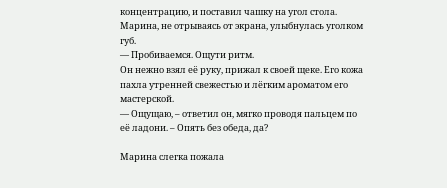концентрацию, и поставил чашку на угол стола.
Марина, не отрываясь от экрана, улыбнулась уголком губ.
— Пробиваемся. Ощути ритм.
Он нежно взял её руку, прижал к своей щеке. Его кожа пахла утренней свежестью и лёгким ароматом его мастерской.
— Ощущаю, – ответил он, мягко проводя пальцем по её ладони. – Опять без обеда, да?

Марина слегка пожала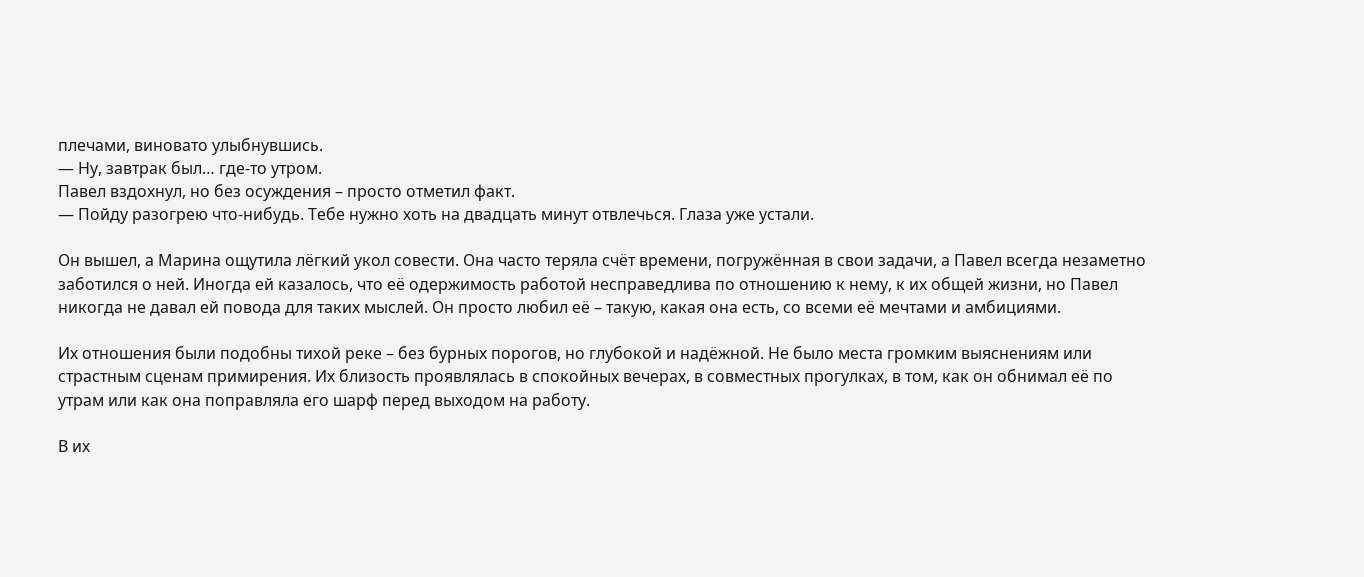плечами, виновато улыбнувшись.
— Ну, завтрак был… где-то утром.
Павел вздохнул, но без осуждения – просто отметил факт.
— Пойду разогрею что-нибудь. Тебе нужно хоть на двадцать минут отвлечься. Глаза уже устали.

Он вышел, а Марина ощутила лёгкий укол совести. Она часто теряла счёт времени, погружённая в свои задачи, а Павел всегда незаметно заботился о ней. Иногда ей казалось, что её одержимость работой несправедлива по отношению к нему, к их общей жизни, но Павел никогда не давал ей повода для таких мыслей. Он просто любил её – такую, какая она есть, со всеми её мечтами и амбициями.

Их отношения были подобны тихой реке – без бурных порогов, но глубокой и надёжной. Не было места громким выяснениям или страстным сценам примирения. Их близость проявлялась в спокойных вечерах, в совместных прогулках, в том, как он обнимал её по утрам или как она поправляла его шарф перед выходом на работу.

В их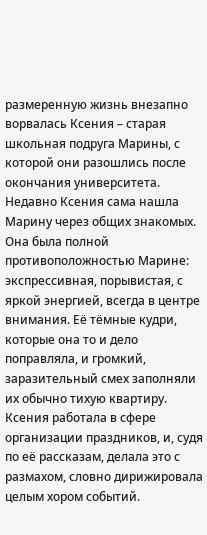размеренную жизнь внезапно ворвалась Ксения – старая школьная подруга Марины, с которой они разошлись после окончания университета. Недавно Ксения сама нашла Марину через общих знакомых. Она была полной противоположностью Марине: экспрессивная, порывистая, с яркой энергией, всегда в центре внимания. Её тёмные кудри, которые она то и дело поправляла, и громкий, заразительный смех заполняли их обычно тихую квартиру. Ксения работала в сфере организации праздников, и, судя по её рассказам, делала это с размахом, словно дирижировала целым хором событий.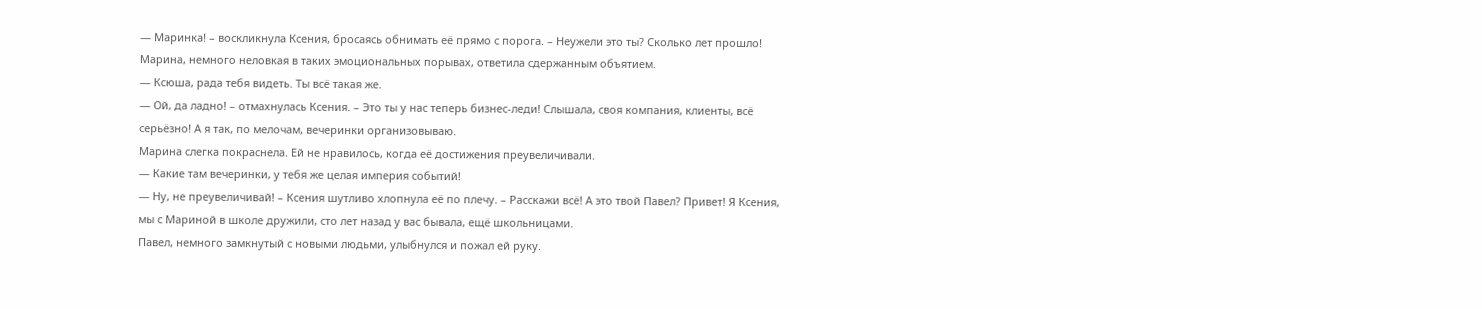— Маринка! – воскликнула Ксения, бросаясь обнимать её прямо с порога. – Неужели это ты? Сколько лет прошло!
Марина, немного неловкая в таких эмоциональных порывах, ответила сдержанным объятием.
— Ксюша, рада тебя видеть. Ты всё такая же.
— Ой, да ладно! – отмахнулась Ксения. – Это ты у нас теперь бизнес-леди! Слышала, своя компания, клиенты, всё серьёзно! А я так, по мелочам, вечеринки организовываю.
Марина слегка покраснела. Ей не нравилось, когда её достижения преувеличивали.
— Какие там вечеринки, у тебя же целая империя событий!
— Ну, не преувеличивай! – Ксения шутливо хлопнула её по плечу. – Расскажи всё! А это твой Павел? Привет! Я Ксения, мы с Мариной в школе дружили, сто лет назад у вас бывала, ещё школьницами.
Павел, немного замкнутый с новыми людьми, улыбнулся и пожал ей руку.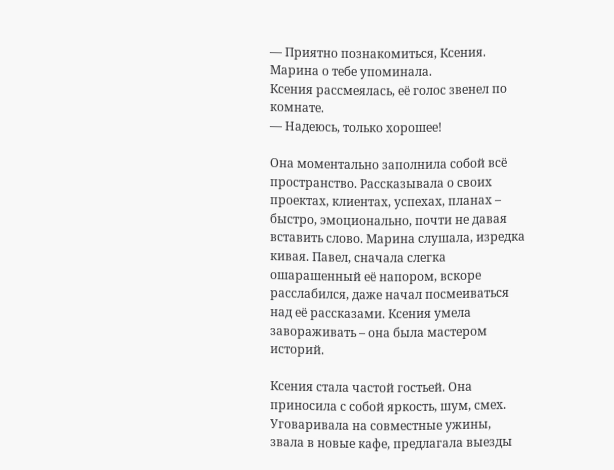— Приятно познакомиться, Ксения. Марина о тебе упоминала.
Ксения рассмеялась, её голос звенел по комнате.
— Надеюсь, только хорошее!

Она моментально заполнила собой всё пространство. Рассказывала о своих проектах, клиентах, успехах, планах – быстро, эмоционально, почти не давая вставить слово. Марина слушала, изредка кивая. Павел, сначала слегка ошарашенный её напором, вскоре расслабился, даже начал посмеиваться над её рассказами. Ксения умела завораживать – она была мастером историй.

Ксения стала частой гостьей. Она приносила с собой яркость, шум, смех. Уговаривала на совместные ужины, звала в новые кафе, предлагала выезды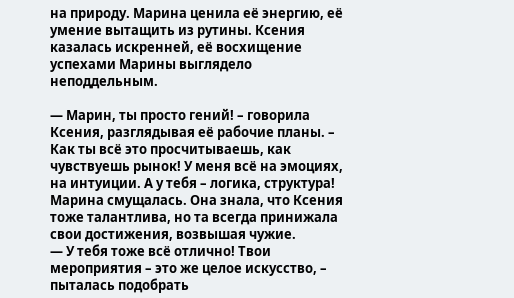на природу. Марина ценила её энергию, её умение вытащить из рутины. Ксения казалась искренней, её восхищение успехами Марины выглядело неподдельным.

— Марин, ты просто гений! – говорила Ксения, разглядывая её рабочие планы. – Как ты всё это просчитываешь, как чувствуешь рынок! У меня всё на эмоциях, на интуиции. А у тебя – логика, структура!
Марина смущалась. Она знала, что Ксения тоже талантлива, но та всегда принижала свои достижения, возвышая чужие.
— У тебя тоже всё отлично! Твои мероприятия – это же целое искусство, – пыталась подобрать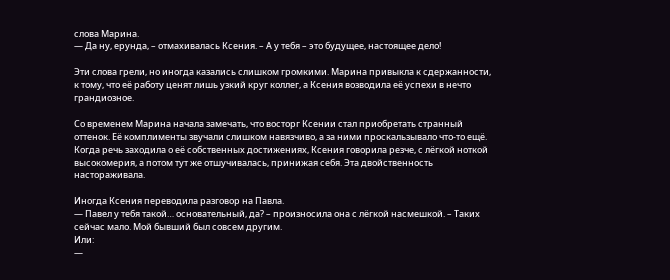слова Марина.
— Да ну, ерунда, – отмахивалась Ксения. – А у тебя – это будущее, настоящее дело!

Эти слова грели, но иногда казались слишком громкими. Марина привыкла к сдержанности, к тому, что её работу ценят лишь узкий круг коллег, а Ксения возводила её успехи в нечто грандиозное.

Со временем Марина начала замечать, что восторг Ксении стал приобретать странный оттенок. Её комплименты звучали слишком навязчиво, а за ними проскальзывало что-то ещё. Когда речь заходила о её собственных достижениях, Ксения говорила резче, с лёгкой ноткой высокомерия, а потом тут же отшучивалась, принижая себя. Эта двойственность настораживала.

Иногда Ксения переводила разговор на Павла.
— Павел у тебя такой… основательный, да? – произносила она с лёгкой насмешкой. – Таких сейчас мало. Мой бывший был совсем другим.
Или:
—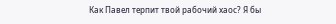Как Павел терпит твой рабочий хаос? Я бы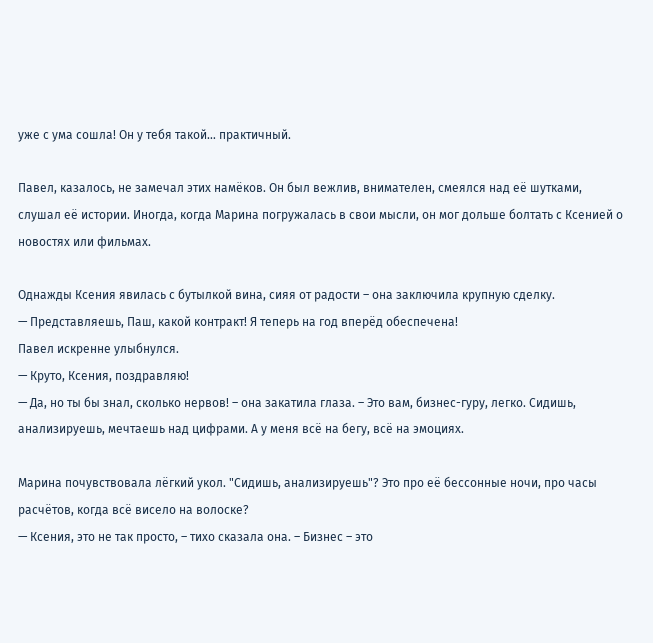уже с ума сошла! Он у тебя такой… практичный.

Павел, казалось, не замечал этих намёков. Он был вежлив, внимателен, смеялся над её шутками, слушал её истории. Иногда, когда Марина погружалась в свои мысли, он мог дольше болтать с Ксенией о новостях или фильмах.

Однажды Ксения явилась с бутылкой вина, сияя от радости – она заключила крупную сделку.
— Представляешь, Паш, какой контракт! Я теперь на год вперёд обеспечена!
Павел искренне улыбнулся.
— Круто, Ксения, поздравляю!
— Да, но ты бы знал, сколько нервов! – она закатила глаза. – Это вам, бизнес-гуру, легко. Сидишь, анализируешь, мечтаешь над цифрами. А у меня всё на бегу, всё на эмоциях.

Марина почувствовала лёгкий укол. "Сидишь, анализируешь"? Это про её бессонные ночи, про часы расчётов, когда всё висело на волоске?
— Ксения, это не так просто, – тихо сказала она. – Бизнес – это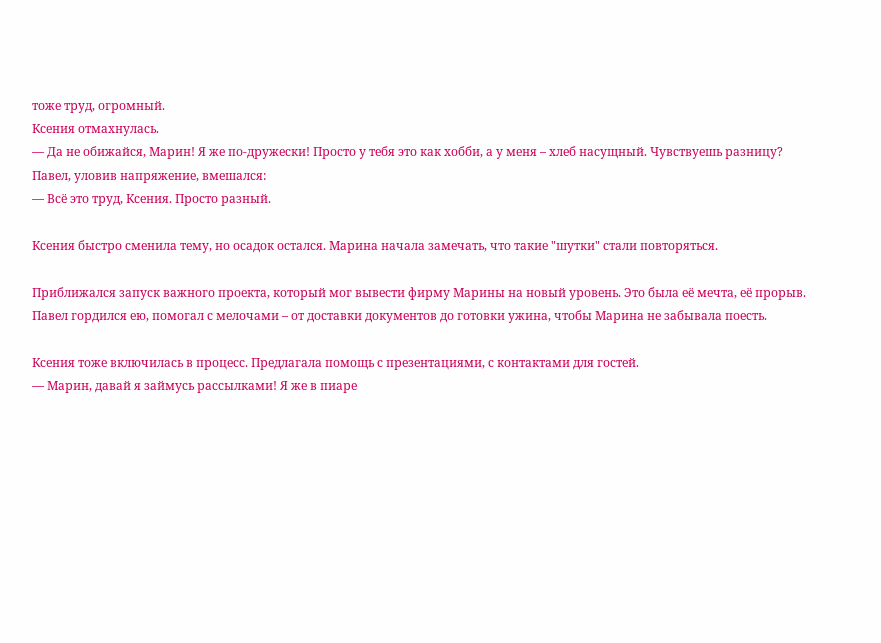тоже труд, огромный.
Ксения отмахнулась.
— Да не обижайся, Марин! Я же по-дружески! Просто у тебя это как хобби, а у меня – хлеб насущный. Чувствуешь разницу?
Павел, уловив напряжение, вмешался:
— Всё это труд, Ксения. Просто разный.

Ксения быстро сменила тему, но осадок остался. Марина начала замечать, что такие "шутки" стали повторяться.

Приближался запуск важного проекта, который мог вывести фирму Марины на новый уровень. Это была её мечта, её прорыв. Павел гордился ею, помогал с мелочами – от доставки документов до готовки ужина, чтобы Марина не забывала поесть.

Ксения тоже включилась в процесс. Предлагала помощь с презентациями, с контактами для гостей.
— Марин, давай я займусь рассылками! Я же в пиаре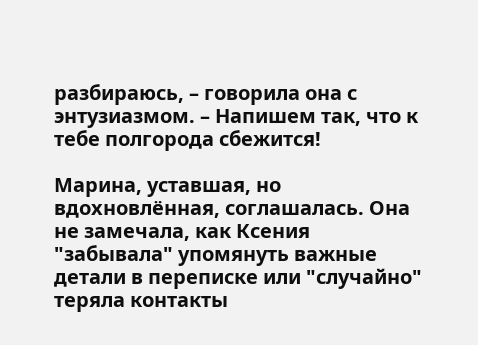разбираюсь, – говорила она с энтузиазмом. – Напишем так, что к тебе полгорода сбежится!

Марина, уставшая, но вдохновлённая, соглашалась. Она не замечала, как Ксения "забывала" упомянуть важные детали в переписке или "случайно" теряла контакты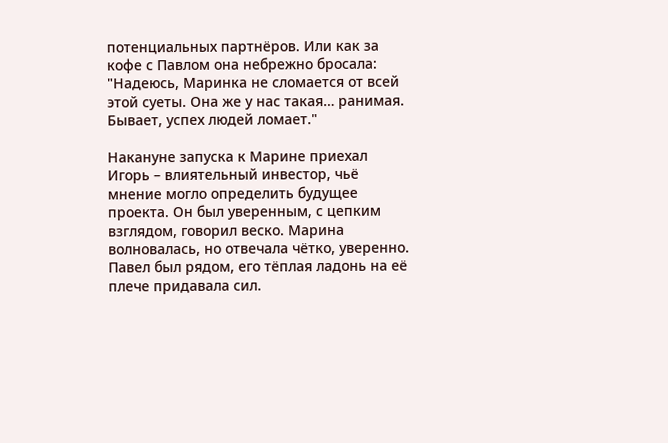потенциальных партнёров. Или как за кофе с Павлом она небрежно бросала: "Надеюсь, Маринка не сломается от всей этой суеты. Она же у нас такая… ранимая. Бывает, успех людей ломает."

Накануне запуска к Марине приехал Игорь – влиятельный инвестор, чьё мнение могло определить будущее проекта. Он был уверенным, с цепким взглядом, говорил веско. Марина волновалась, но отвечала чётко, уверенно. Павел был рядом, его тёплая ладонь на её плече придавала сил.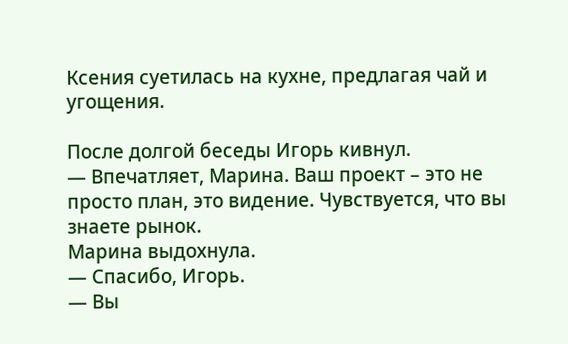Ксения суетилась на кухне, предлагая чай и угощения.

После долгой беседы Игорь кивнул.
— Впечатляет, Марина. Ваш проект – это не просто план, это видение. Чувствуется, что вы знаете рынок.
Марина выдохнула.
— Спасибо, Игорь.
— Вы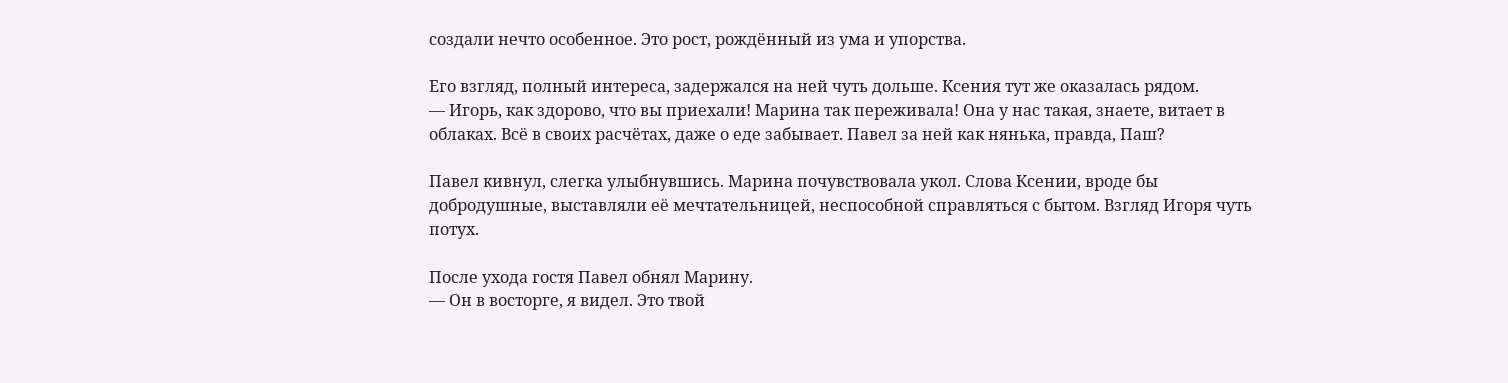создали нечто особенное. Это рост, рождённый из ума и упорства.

Его взгляд, полный интереса, задержался на ней чуть дольше. Ксения тут же оказалась рядом.
— Игорь, как здорово, что вы приехали! Марина так переживала! Она у нас такая, знаете, витает в облаках. Всё в своих расчётах, даже о еде забывает. Павел за ней как нянька, правда, Паш?

Павел кивнул, слегка улыбнувшись. Марина почувствовала укол. Слова Ксении, вроде бы добродушные, выставляли её мечтательницей, неспособной справляться с бытом. Взгляд Игоря чуть потух.

После ухода гостя Павел обнял Марину.
— Он в восторге, я видел. Это твой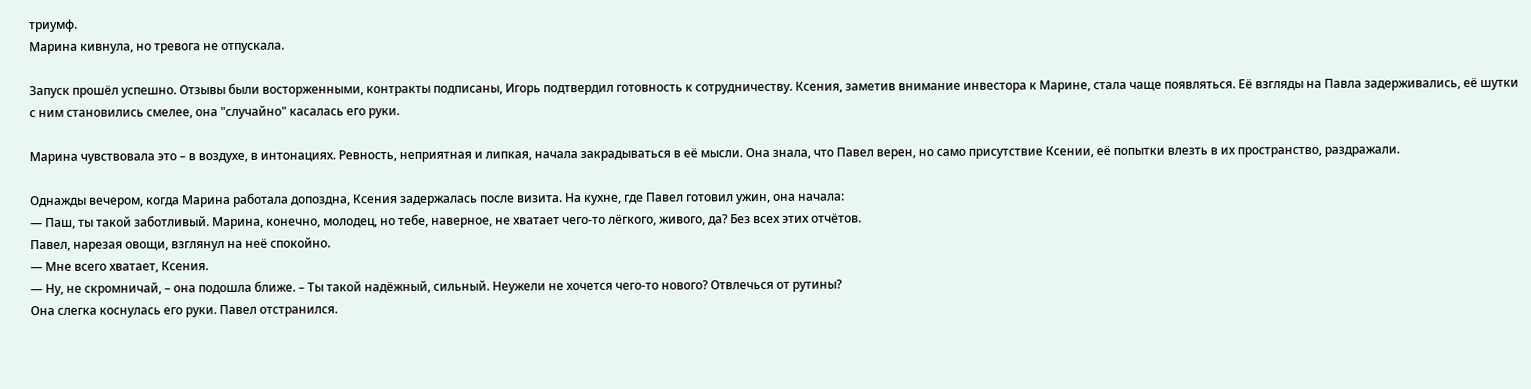триумф.
Марина кивнула, но тревога не отпускала.

Запуск прошёл успешно. Отзывы были восторженными, контракты подписаны, Игорь подтвердил готовность к сотрудничеству. Ксения, заметив внимание инвестора к Марине, стала чаще появляться. Её взгляды на Павла задерживались, её шутки с ним становились смелее, она "случайно" касалась его руки.

Марина чувствовала это – в воздухе, в интонациях. Ревность, неприятная и липкая, начала закрадываться в её мысли. Она знала, что Павел верен, но само присутствие Ксении, её попытки влезть в их пространство, раздражали.

Однажды вечером, когда Марина работала допоздна, Ксения задержалась после визита. На кухне, где Павел готовил ужин, она начала:
— Паш, ты такой заботливый. Марина, конечно, молодец, но тебе, наверное, не хватает чего-то лёгкого, живого, да? Без всех этих отчётов.
Павел, нарезая овощи, взглянул на неё спокойно.
— Мне всего хватает, Ксения.
— Ну, не скромничай, – она подошла ближе. – Ты такой надёжный, сильный. Неужели не хочется чего-то нового? Отвлечься от рутины?
Она слегка коснулась его руки. Павел отстранился.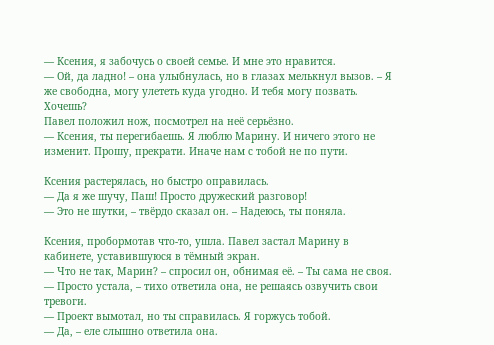— Ксения, я забочусь о своей семье. И мне это нравится.
— Ой, да ладно! – она улыбнулась, но в глазах мелькнул вызов. – Я же свободна, могу улететь куда угодно. И тебя могу позвать. Хочешь?
Павел положил нож, посмотрел на неё серьёзно.
— Ксения, ты перегибаешь. Я люблю Марину. И ничего этого не изменит. Прошу, прекрати. Иначе нам с тобой не по пути.

Ксения растерялась, но быстро оправилась.
— Да я же шучу, Паш! Просто дружеский разговор!
— Это не шутки, – твёрдо сказал он. – Надеюсь, ты поняла.

Ксения, пробормотав что-то, ушла. Павел застал Марину в кабинете, уставившуюся в тёмный экран.
— Что не так, Марин? – спросил он, обнимая её. – Ты сама не своя.
— Просто устала, – тихо ответила она, не решаясь озвучить свои тревоги.
— Проект вымотал, но ты справилась. Я горжусь тобой.
— Да, – еле слышно ответила она.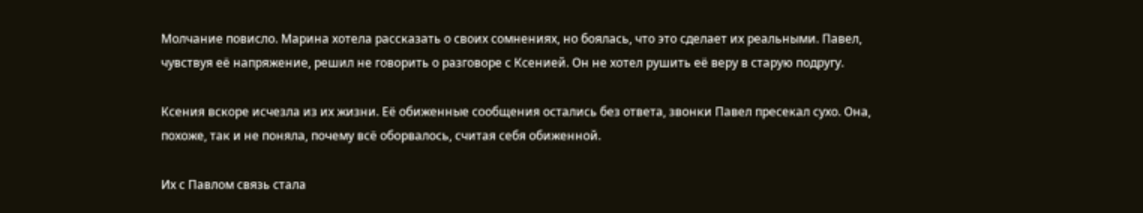Молчание повисло. Марина хотела рассказать о своих сомнениях, но боялась, что это сделает их реальными. Павел, чувствуя её напряжение, решил не говорить о разговоре с Ксенией. Он не хотел рушить её веру в старую подругу.

Ксения вскоре исчезла из их жизни. Её обиженные сообщения остались без ответа, звонки Павел пресекал сухо. Она, похоже, так и не поняла, почему всё оборвалось, считая себя обиженной.

Их с Павлом связь стала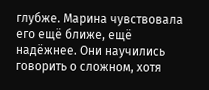глубже. Марина чувствовала его ещё ближе, ещё надёжнее. Они научились говорить о сложном, хотя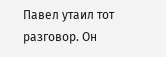Павел утаил тот разговор. Он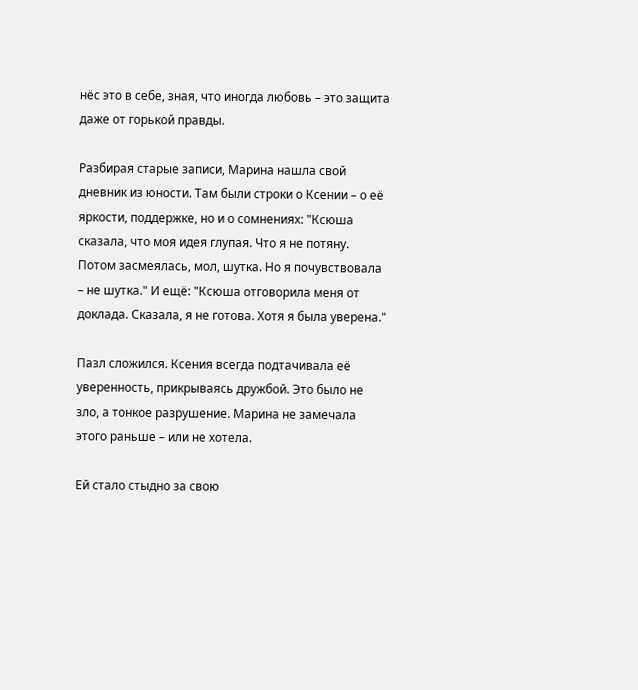нёс это в себе, зная, что иногда любовь – это защита даже от горькой правды.

Разбирая старые записи, Марина нашла свой дневник из юности. Там были строки о Ксении – о её яркости, поддержке, но и о сомнениях: "Ксюша сказала, что моя идея глупая. Что я не потяну. Потом засмеялась, мол, шутка. Но я почувствовала – не шутка." И ещё: "Ксюша отговорила меня от доклада. Сказала, я не готова. Хотя я была уверена."

Пазл сложился. Ксения всегда подтачивала её уверенность, прикрываясь дружбой. Это было не зло, а тонкое разрушение. Марина не замечала этого раньше – или не хотела.

Ей стало стыдно за свою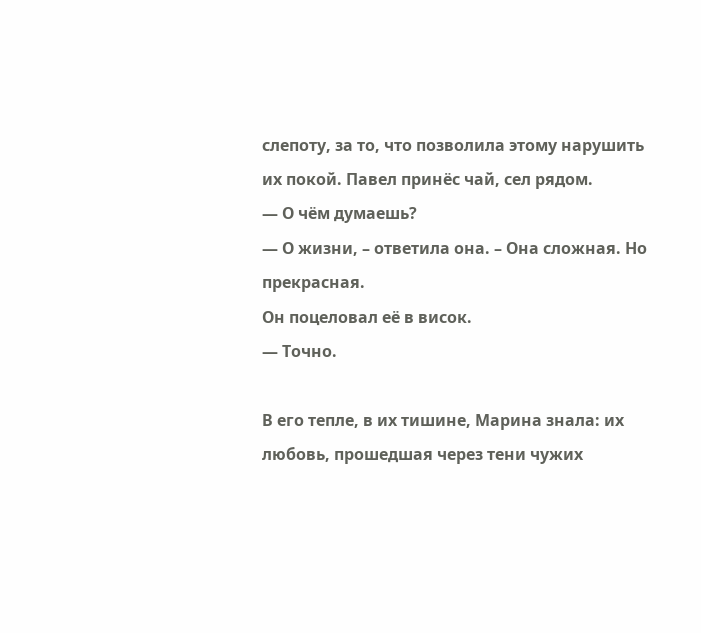слепоту, за то, что позволила этому нарушить их покой. Павел принёс чай, сел рядом.
— О чём думаешь?
— О жизни, – ответила она. – Она сложная. Но прекрасная.
Он поцеловал её в висок.
— Точно.

В его тепле, в их тишине, Марина знала: их любовь, прошедшая через тени чужих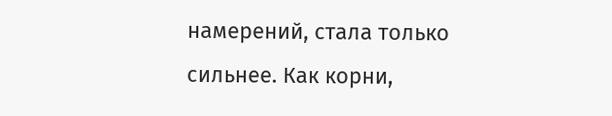намерений, стала только сильнее. Как корни,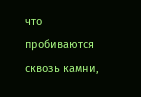что пробиваются сквозь камни,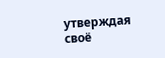утверждая своё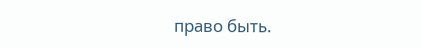право быть.